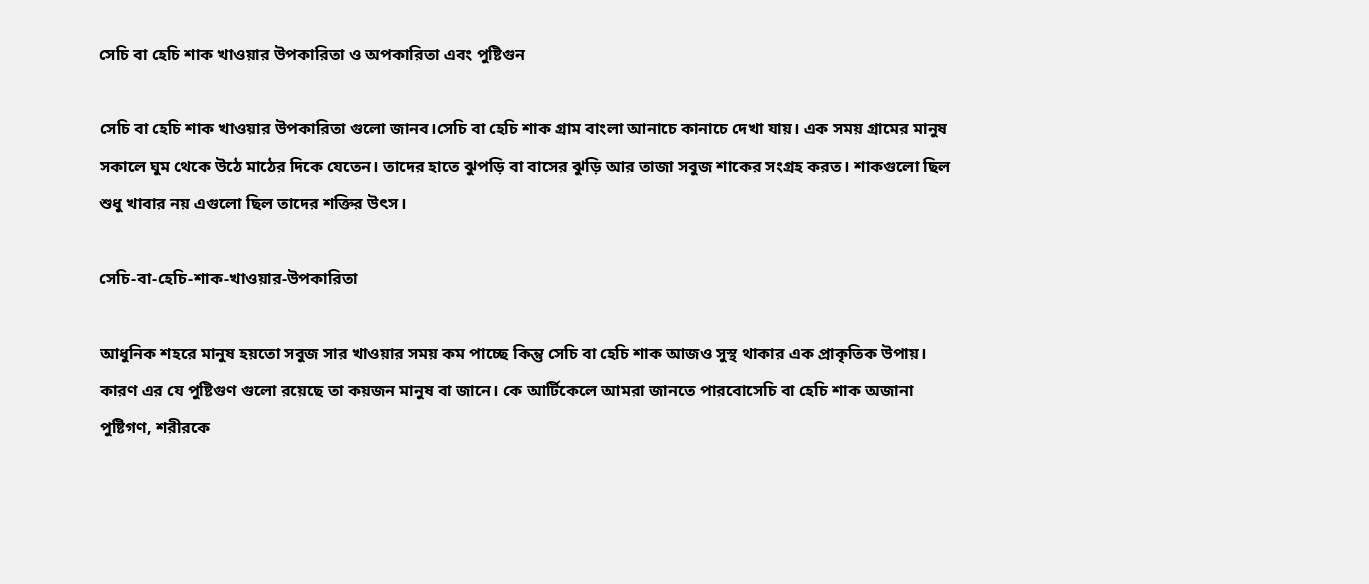সেচি বা হেচি শাক খাওয়ার উপকারিতা ও অপকারিতা এবং পুষ্টিগুন

সেচি বা হেচি শাক খাওয়ার উপকারিতা গুলো জানব।সেচি বা হেচি শাক গ্রাম বাংলা আনাচে কানাচে দেখা যায়। এক সময় গ্রামের মানুষ সকালে ঘুম থেকে উঠে মাঠের দিকে যেতেন। তাদের হাতে ঝুপড়ি বা বাসের ঝুড়ি আর তাজা সবুজ শাকের সংগ্রহ করত। শাকগুলো ছিল শুধু খাবার নয় এগুলো ছিল তাদের শক্তির উৎস।

সেচি-বা-হেচি-শাক-খাওয়ার-উপকারিতা

আধুনিক শহরে মানুষ হয়তো সবুজ সার খাওয়ার সময় কম পাচ্ছে কিন্তু সেচি বা হেচি শাক আজও সুস্থ থাকার এক প্রাকৃতিক উপায়। কারণ এর যে পুষ্টিগুণ গুলো রয়েছে তা কয়জন মানুষ বা জানে। কে আর্টিকেলে আমরা জানতে পারবোসেচি বা হেচি শাক অজানা পুষ্টিগণ, শরীরকে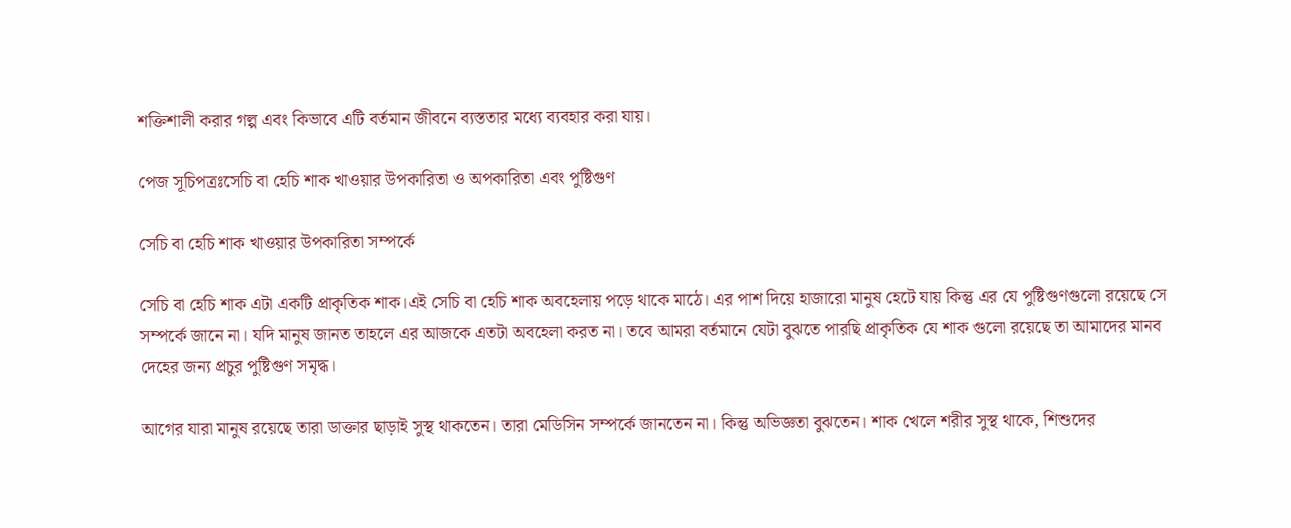শক্তিশালী করার গল্প এবং কিভাবে এটি বর্তমান জীবনে ব্যস্ততার মধ্যে ব্যবহার করা যায়।

পেজ সূচিপত্রঃসেচি বা হেচি শাক খাওয়ার উপকারিতা ও অপকারিতা এবং পুষ্টিগুণ

সেচি বা হেচি শাক খাওয়ার উপকারিতা সম্পর্কে

সেচি বা হেচি শাক এটা একটি প্রাকৃতিক শাক।এই সেচি বা হেচি শাক অবহেলায় পড়ে থাকে মাঠে। এর পাশ দিয়ে হাজারো মানুষ হেটে যায় কিন্তু এর যে পুষ্টিগুণগুলো রয়েছে সে সম্পর্কে জানে না। যদি মানুষ জানত তাহলে এর আজকে এতটা অবহেলা করত না। তবে আমরা বর্তমানে যেটা বুঝতে পারছি প্রাকৃতিক যে শাক গুলো রয়েছে তা আমাদের মানব দেহের জন্য প্রচুর পুষ্টিগুণ সমৃদ্ধ।

আগের যারা মানুষ রয়েছে তারা ডাক্তার ছাড়াই সুস্থ থাকতেন। তারা মেডিসিন সম্পর্কে জানতেন না। কিন্তু অভিজ্ঞতা বুঝতেন। শাক খেলে শরীর সুস্থ থাকে, শিশুদের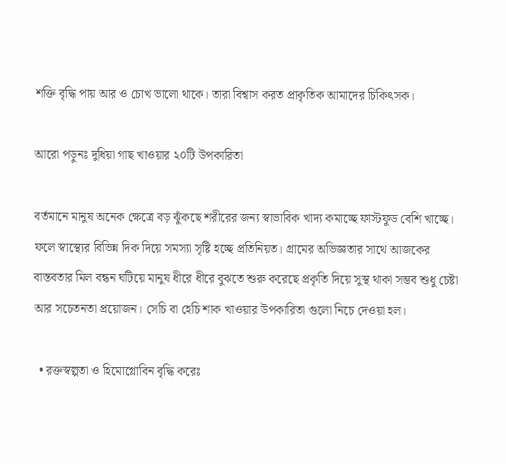শক্তি বৃদ্ধি পায় আর ও চোখ ভালো থাকে। তারা বিশ্বাস করত প্রাকৃতিক আমাদের চিকিৎসক।

আরো পড়ুনঃ দুধিয়া গাছ খাওয়ার ২০টি উপকারিতা

বর্তমানে মানুষ অনেক ক্ষেত্রে বড় ঝুঁকছে শরীরের জন্য স্বাভাবিক খাদ্য কমাচ্ছে ফাস্টফুড বেশি খাচ্ছে। ফলে স্বাস্থ্যের বিভিন্ন দিক দিয়ে সমস্যা সৃষ্টি হচ্ছে প্রতিনিয়ত। গ্রামের অভিজ্ঞতার সাথে আজকের বাস্তবতার মিল বন্ধন ঘটিয়ে মানুষ ধীরে ধীরে বুঝতে শুরু করেছে প্রকৃতি দিয়ে সুস্থ থাকা সম্ভব শুধু চেষ্টা আর সচেতনতা প্রয়োজন। সেচি বা হেচি শাক খাওয়ার উপকারিতা গুলো নিচে দেওয়া হল।

  • রক্তস্বল্পতা ও হিমোগ্লোবিন বৃদ্ধি করেঃ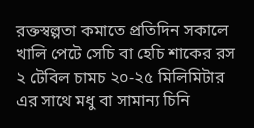রক্তস্বল্পতা কমাতে প্রতিদিন সকালে খালি পেটে সেচি বা হেচি শাকের রস ২ টেবিল চামচ ২০-২৫ মিলিমিটার এর সাথে মধু বা সামান্য চিনি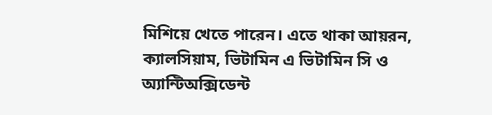মিশিয়ে খেতে পারেন। এতে থাকা আয়রন, ক্যালসিয়াম, ভিটামিন এ ভিটামিন সি ও অ্যান্টিঅক্সিডেন্ট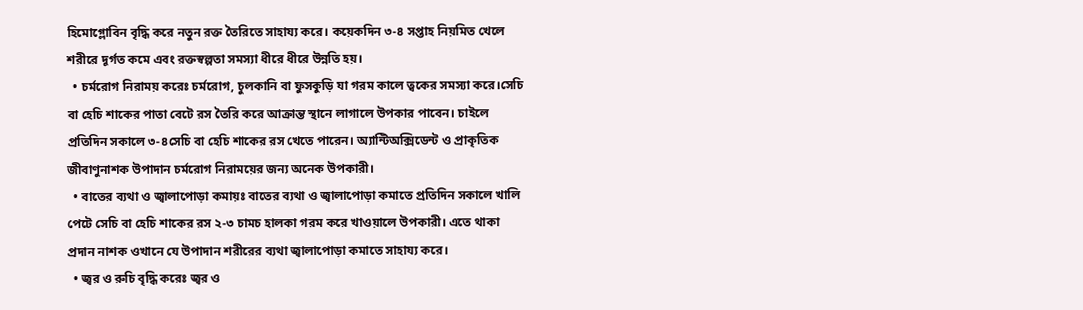হিমোগ্লোবিন বৃদ্ধি করে নতুন রক্ত তৈরিতে সাহায্য করে। কয়েকদিন ৩-৪ সপ্তাহ নিয়মিত খেলে শরীরে দূর্গত কমে এবং রক্তস্বল্পতা সমস্যা ধীরে ধীরে উন্নতি হয়।
  • চর্মরোগ নিরাময় করেঃ চর্মরোগ, চুলকানি বা ফুসকুড়ি যা গরম কালে ত্বকের সমস্যা করে।সেচি বা হেচি শাকের পাতা বেটে রস তৈরি করে আক্রান্ত স্থানে লাগালে উপকার পাবেন। চাইলে প্রতিদিন সকালে ৩-৪সেচি বা হেচি শাকের রস খেতে পারেন। অ্যান্টিঅক্সিডেন্ট ও প্রাকৃতিক জীবাণুনাশক উপাদান চর্মরোগ নিরাময়ের জন্য অনেক উপকারী।
  • বাতের ব্যথা ও জ্বালাপোড়া কমায়ঃ বাতের ব্যথা ও জ্বালাপোড়া কমাতে প্রতিদিন সকালে খালি পেটে সেচি বা হেচি শাকের রস ২-৩ চামচ হালকা গরম করে খাওয়ালে উপকারী। এতে থাকা প্রদান নাশক ওখানে যে উপাদান শরীরের ব্যথা জ্বালাপোড়া কমাতে সাহায্য করে।
  • জ্বর ও রুচি বৃদ্ধি করেঃ জ্বর ও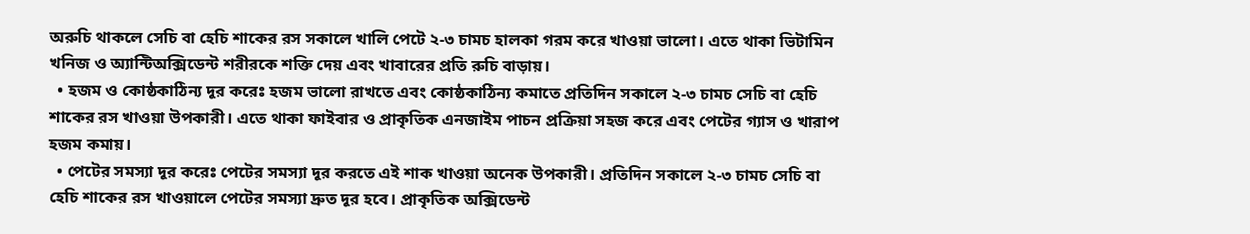অরুচি থাকলে সেচি বা হেচি শাকের রস সকালে খালি পেটে ২-৩ চামচ হালকা গরম করে খাওয়া ভালো। এতে থাকা ভিটামিন খনিজ ও অ্যান্টিঅক্সিডেন্ট শরীরকে শক্তি দেয় এবং খাবারের প্রতি রুচি বাড়ায়।
  • হজম ও কোষ্ঠকাঠিন্য দূর করেঃ হজম ভালো রাখতে এবং কোষ্ঠকাঠিন্য কমাতে প্রতিদিন সকালে ২-৩ চামচ সেচি বা হেচি শাকের রস খাওয়া উপকারী। এতে থাকা ফাইবার ও প্রাকৃতিক এনজাইম পাচন প্রক্রিয়া সহজ করে এবং পেটের গ্যাস ও খারাপ হজম কমায়।
  • পেটের সমস্যা দূর করেঃ পেটের সমস্যা দূর করতে এই শাক খাওয়া অনেক উপকারী। প্রতিদিন সকালে ২-৩ চামচ সেচি বা হেচি শাকের রস খাওয়ালে পেটের সমস্যা দ্রুত দূর হবে। প্রাকৃতিক অক্সিডেন্ট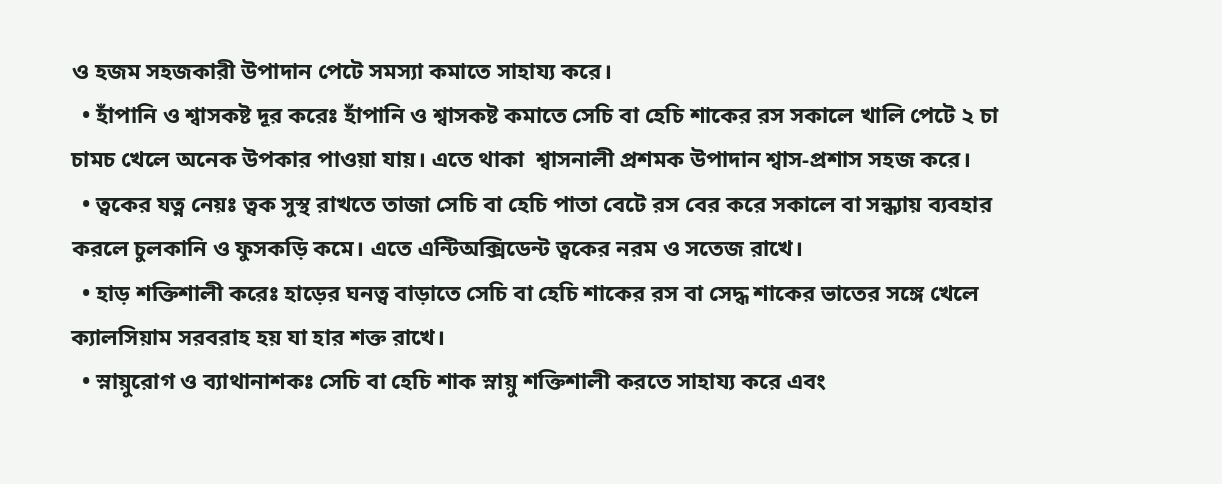ও হজম সহজকারী উপাদান পেটে সমস্যা কমাতে সাহায্য করে।
  • হাঁপানি ও শ্বাসকষ্ট দূর করেঃ হাঁপানি ও শ্বাসকষ্ট কমাতে সেচি বা হেচি শাকের রস সকালে খালি পেটে ২ চা চামচ খেলে অনেক উপকার পাওয়া যায়। এতে থাকা  শ্বাসনালী প্রশমক উপাদান শ্বাস-প্রশাস সহজ করে।
  • ত্বকের যত্ন নেয়ঃ ত্বক সুস্থ রাখতে তাজা সেচি বা হেচি পাতা বেটে রস বের করে সকালে বা সন্ধ্যায় ব্যবহার করলে চুলকানি ও ফুসকড়ি কমে। এতে এন্টিঅক্সিডেন্ট ত্বকের নরম ও সতেজ রাখে।
  • হাড় শক্তিশালী করেঃ হাড়ের ঘনত্ব বাড়াতে সেচি বা হেচি শাকের রস বা সেদ্ধ শাকের ভাতের সঙ্গে খেলে ক্যালসিয়াম সরবরাহ হয় যা হার শক্ত রাখে।
  • স্নায়ুরোগ ও ব্যাথানাশকঃ সেচি বা হেচি শাক স্নায়ু শক্তিশালী করতে সাহায্য করে এবং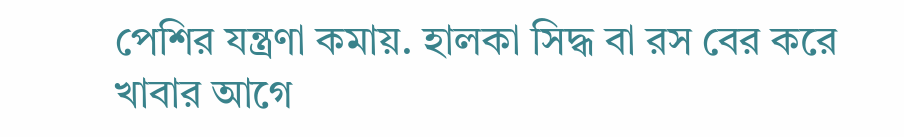পেশির যন্ত্রণা কমায়. হালকা সিদ্ধ বা রস বের করে খাবার আগে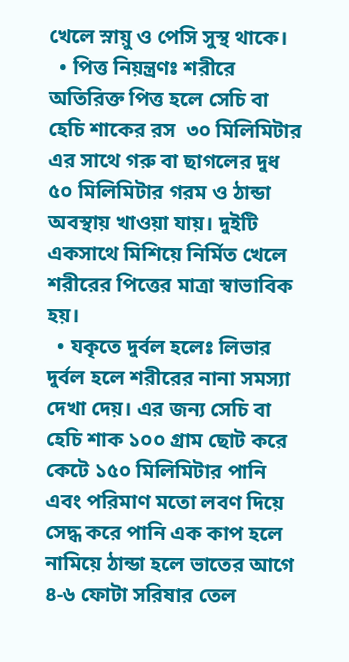খেলে স্নায়ু ও পেসি সুস্থ থাকে।
  • পিত্ত নিয়ন্ত্রণঃ শরীরে অতিরিক্ত পিত্ত হলে সেচি বা হেচি শাকের রস  ৩০ মিলিমিটার এর সাথে গরু বা ছাগলের দুধ ৫০ মিলিমিটার গরম ও ঠান্ডা অবস্থায় খাওয়া যায়। দুইটি একসাথে মিশিয়ে নির্মিত খেলে শরীরের পিত্তের মাত্রা স্বাভাবিক হয়।
  • যকৃতে দুর্বল হলেঃ লিভার দুর্বল হলে শরীরের নানা সমস্যা দেখা দেয়। এর জন্য সেচি বা হেচি শাক ১০০ গ্রাম ছোট করে কেটে ১৫০ মিলিমিটার পানি এবং পরিমাণ মতো লবণ দিয়ে সেদ্ধ করে পানি এক কাপ হলে নামিয়ে ঠান্ডা হলে ভাতের আগে ৪-৬ ফোটা সরিষার তেল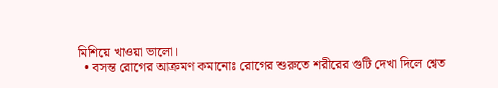মিশিয়ে খাওয়া ভালো।
  • বসন্ত রোগের আক্রমণ কমানোঃ রোগের শুরুতে শরীরের গুটি দেখা দিলে শ্বেত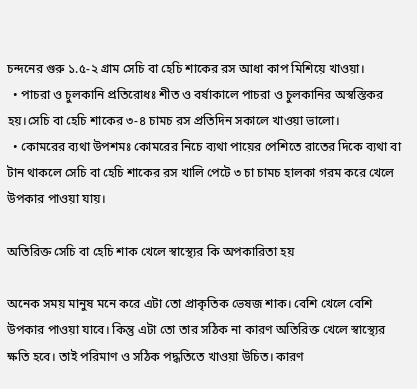চন্দনের গুরু ১.৫-২ গ্রাম সেচি বা হেচি শাকের রস আধা কাপ মিশিয়ে খাওয়া।
  • পাচরা ও চুলকানি প্রতিরোধঃ শীত ও বর্ষাকালে পাচরা ও চুলকানির অস্বস্তিকর হয়।সেচি বা হেচি শাকের ৩-৪ চামচ রস প্রতিদিন সকালে খাওয়া ভালো।
  • কোমরের ব্যথা উপশমঃ কোমরের নিচে ব্যথা পায়ের পেশিতে রাতের দিকে ব্যথা বা টান থাকলে সেচি বা হেচি শাকের রস খালি পেটে ৩ চা চামচ হালকা গরম করে খেলে উপকার পাওয়া যায়।

অতিরিক্ত সেচি বা হেচি শাক খেলে স্বাস্থ্যের কি অপকারিতা হয়

অনেক সময় মানুষ মনে করে এটা তো প্রাকৃতিক ভেষজ শাক। বেশি খেলে বেশি উপকার পাওয়া যাবে। কিন্তু এটা তো তার সঠিক না কারণ অতিরিক্ত খেলে স্বাস্থ্যের ক্ষতি হবে। তাই পরিমাণ ও সঠিক পদ্ধতিতে খাওয়া উচিত। কারণ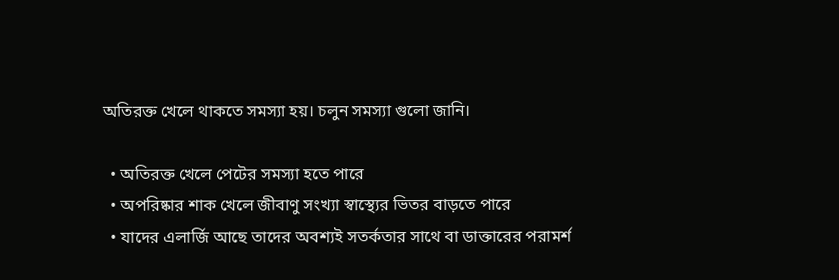অতিরক্ত খেলে থাকতে সমস্যা হয়। চলুন সমস্যা গুলো জানি।

  • অতিরক্ত খেলে পেটের সমস্যা হতে পারে
  • অপরিষ্কার শাক খেলে জীবাণু সংখ্যা স্বাস্থ্যের ভিতর বাড়তে পারে
  • যাদের এলার্জি আছে তাদের অবশ্যই সতর্কতার সাথে বা ডাক্তারের পরামর্শ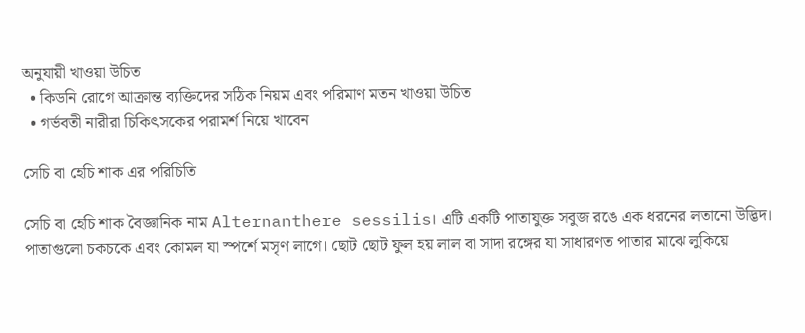অনুযায়ী খাওয়া উচিত
  • কিডনি রোগে আক্রান্ত ব্যক্তিদের সঠিক নিয়ম এবং পরিমাণ মতন খাওয়া উচিত
  • গর্ভবতী নারীরা চিকিৎসকের পরামর্শ নিয়ে খাবেন

সেচি বা হেচি শাক এর পরিচিতি

সেচি বা হেচি শাক বৈজ্ঞানিক নাম Alternanthere sessilis। এটি একটি পাতাযুক্ত সবুজ রঙে এক ধরনের লতানো উদ্ভিদ। পাতাগুলো চকচকে এবং কোমল যা স্পর্শে মসৃণ লাগে। ছোট ছোট ফুল হয় লাল বা সাদা রঙ্গের যা সাধারণত পাতার মাঝে লুকিয়ে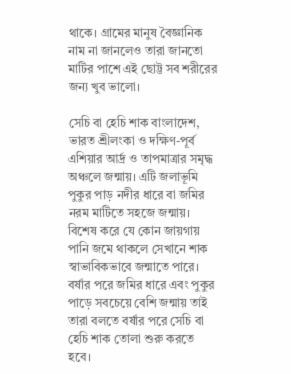থাকে। গ্রামের মানুষ বৈজ্ঞানিক নাম না জানলেও তারা জানতো মাটির পাশে এই ছোট্ট সব শরীরের জন্য খুব ভালো।

সেচি বা হেচি শাক বাংলাদেশ, ভারত শ্রীলংকা ও দক্ষিণ-পূর্ব এশিয়ার আর্দ্র ও তাপমাত্রার সমৃদ্ধ অঞ্চলে জন্মায়। এটি জলাভূমি পুকুর পাড় নদীর ধারে বা জমির নরম মাটিতে সহজে জন্মায়। বিশেষ করে যে কোন জায়গায় পানি জমে থাকলে সেখানে শাক স্বাভাবিকভাবে জন্মাতে পারে। বর্ষার পরে জমির ধারে এবং পুকুর পাড়ে সবচেয়ে বেশি জন্মায় তাই তারা বলতে বর্ষার পরে সেচি বা হেচি শাক তোলা শুরু করতে হবে।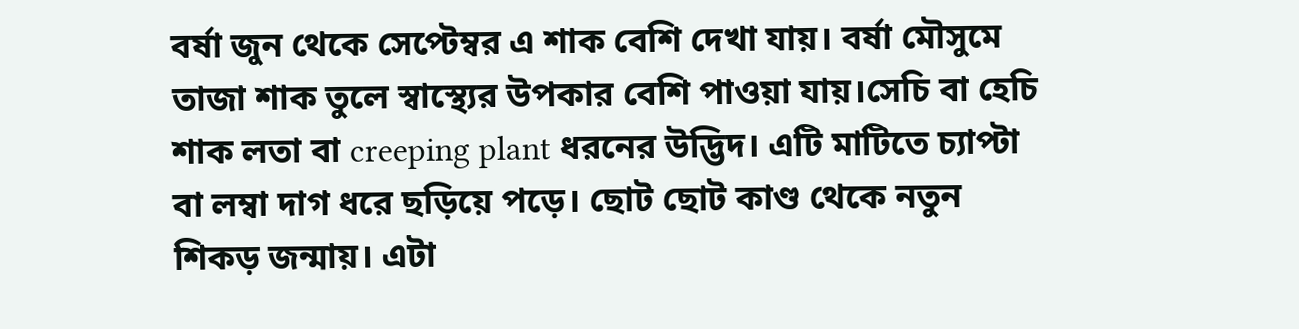বর্ষা জুন থেকে সেপ্টেম্বর এ শাক বেশি দেখা যায়। বর্ষা মৌসুমে তাজা শাক তুলে স্বাস্থ্যের উপকার বেশি পাওয়া যায়।সেচি বা হেচি শাক লতা বা creeping plant ধরনের উদ্ভিদ। এটি মাটিতে চ্যাপ্টা বা লম্বা দাগ ধরে ছড়িয়ে পড়ে। ছোট ছোট কাণ্ড থেকে নতুন শিকড় জন্মায়। এটা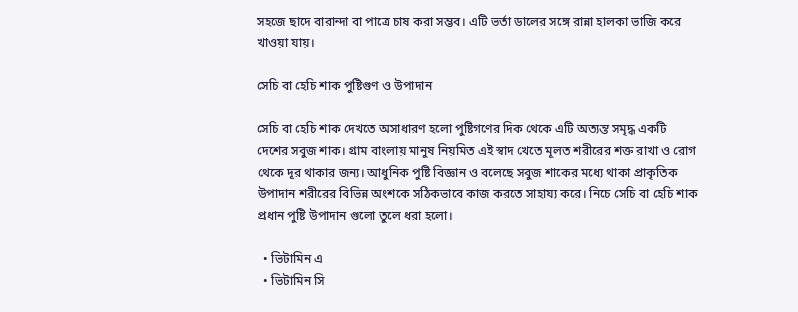সহজে ছাদে বারান্দা বা পাত্রে চাষ করা সম্ভব। এটি ভর্তা ডালের সঙ্গে রান্না হালকা ভাজি করে খাওয়া যায়।

সেচি বা হেচি শাক পুষ্টিগুণ ও উপাদান

সেচি বা হেচি শাক দেখতে অসাধারণ হলো পুষ্টিগণের দিক থেকে এটি অত্যন্ত সমৃদ্ধ একটি দেশের সবুজ শাক। গ্রাম বাংলায় মানুষ নিয়মিত এই স্বাদ খেতে মূলত শরীরের শক্ত রাখা ও রোগ থেকে দূর থাকার জন্য। আধুনিক পুষ্টি বিজ্ঞান ও বলেছে সবুজ শাকের মধ্যে থাকা প্রাকৃতিক উপাদান শরীরের বিভিন্ন অংশকে সঠিকভাবে কাজ করতে সাহায্য করে। নিচে সেচি বা হেচি শাক প্রধান পুষ্টি উপাদান গুলো তুলে ধরা হলো।

  • ভিটামিন এ
  • ভিটামিন সি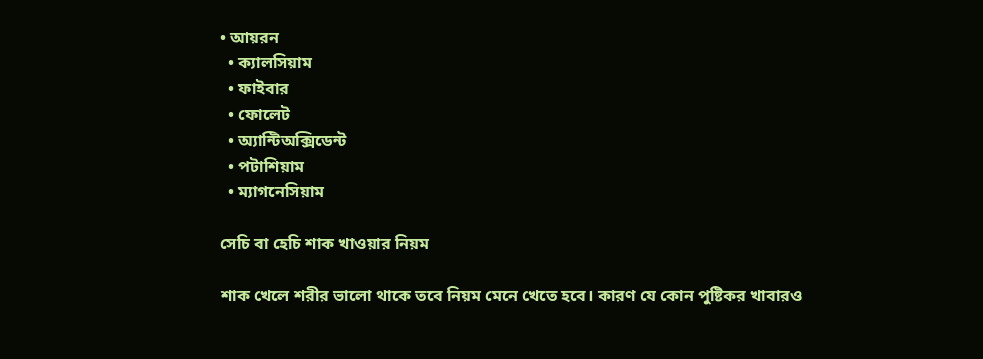• আয়রন
  • ক্যালসিয়াম
  • ফাইবার
  • ফোলেট
  • অ্যান্টিঅক্সিডেন্ট
  • পটাশিয়াম
  • ম্যাগনেসিয়াম

সেচি বা হেচি শাক খাওয়ার নিয়ম

শাক খেলে শরীর ভালো থাকে তবে নিয়ম মেনে খেতে হবে। কারণ যে কোন পুষ্টিকর খাবারও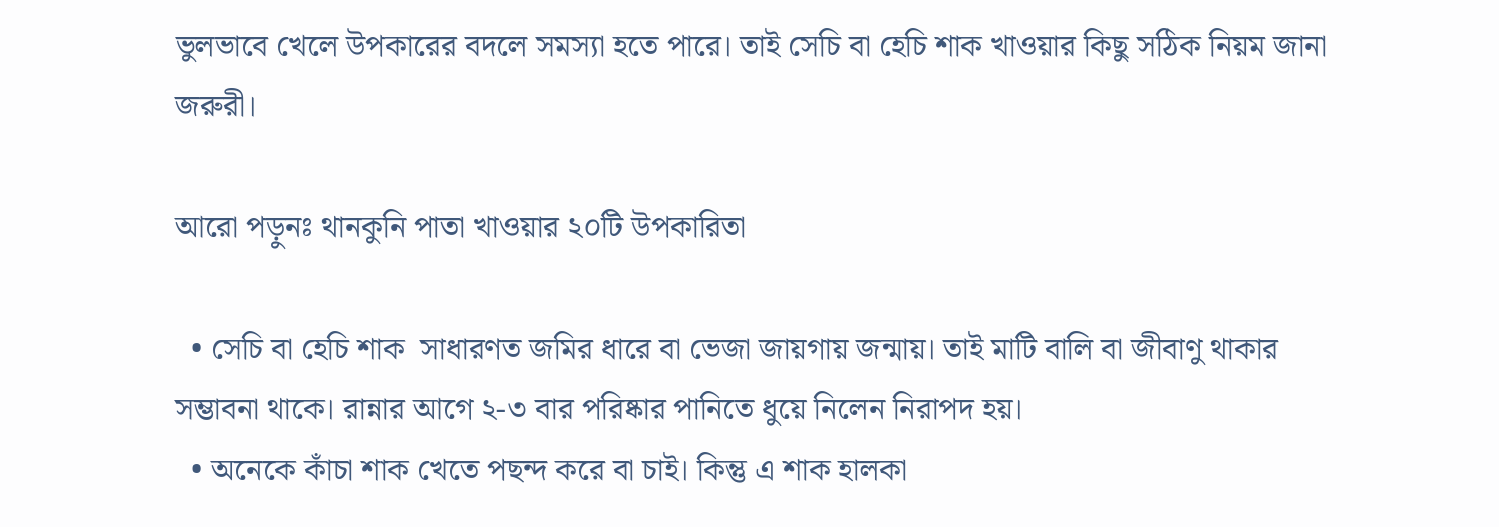ভুলভাবে খেলে উপকারের বদলে সমস্যা হতে পারে। তাই সেচি বা হেচি শাক খাওয়ার কিছু সঠিক নিয়ম জানা জরুরী।

আরো পড়ুনঃ থানকুনি পাতা খাওয়ার ২০টি উপকারিতা

  • সেচি বা হেচি শাক  সাধারণত জমির ধারে বা ভেজা জায়গায় জন্মায়। তাই মাটি বালি বা জীবাণু থাকার সম্ভাবনা থাকে। রান্নার আগে ২-৩ বার পরিষ্কার পানিতে ধুয়ে নিলেন নিরাপদ হয়।
  • অনেকে কাঁচা শাক খেতে পছন্দ করে বা চাই। কিন্তু এ শাক হালকা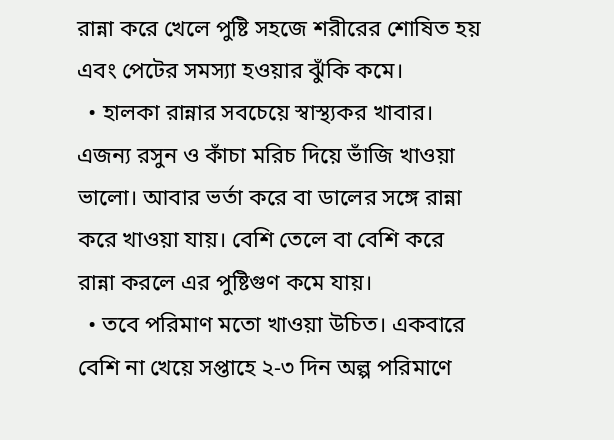রান্না করে খেলে পুষ্টি সহজে শরীরের শোষিত হয় এবং পেটের সমস্যা হওয়ার ঝুঁকি কমে।
  • হালকা রান্নার সবচেয়ে স্বাস্থ্যকর খাবার। এজন্য রসুন ও কাঁচা মরিচ দিয়ে ভাঁজি খাওয়া ভালো। আবার ভর্তা করে বা ডালের সঙ্গে রান্না করে খাওয়া যায়। বেশি তেলে বা বেশি করে রান্না করলে এর পুষ্টিগুণ কমে যায়।
  • তবে পরিমাণ মতো খাওয়া উচিত। একবারে বেশি না খেয়ে সপ্তাহে ২-৩ দিন অল্প পরিমাণে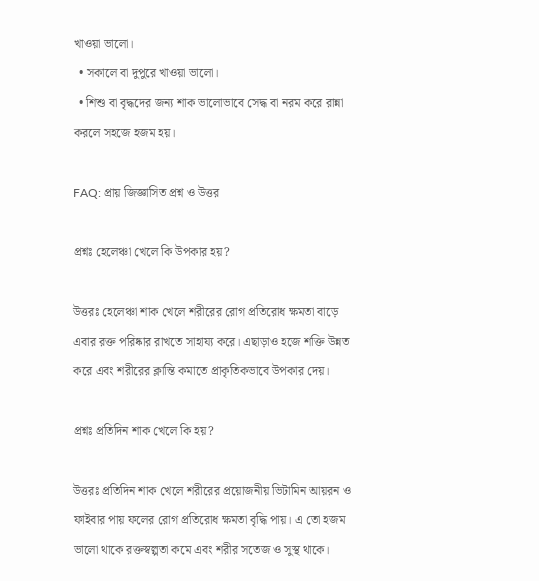খাওয়া ভালো।
  • সকালে বা দুপুরে খাওয়া ভালো।
  • শিশু বা বৃদ্ধদের জন্য শাক ভালোভাবে সেদ্ধ বা নরম করে রান্না করলে সহজে হজম হয়।

FAQ: প্রায় জিজ্ঞাসিত প্রশ্ন ও উত্তর

প্রশ্নঃ হেলেঞ্চা খেলে কি উপকার হয়?

উত্তরঃ হেলেঞ্চা শাক খেলে শরীরের রোগ প্রতিরোধ ক্ষমতা বাড়ে এবার রক্ত পরিষ্কার রাখতে সাহায্য করে। এছাড়াও হজে শক্তি উন্নত করে এবং শরীরের ক্লান্তি কমাতে প্রাকৃতিকভাবে উপকার দেয়।

প্রশ্নঃ প্রতিদিন শাক খেলে কি হয়?

উত্তরঃ প্রতিদিন শাক খেলে শরীরের প্রয়োজনীয় ভিটামিন আয়রন ও ফাইবার পায় ফলের রোগ প্রতিরোধ ক্ষমতা বৃদ্ধি পায়। এ তো হজম ভালো থাকে রক্তস্বল্পতা কমে এবং শরীর সতেজ ও সুস্থ থাকে।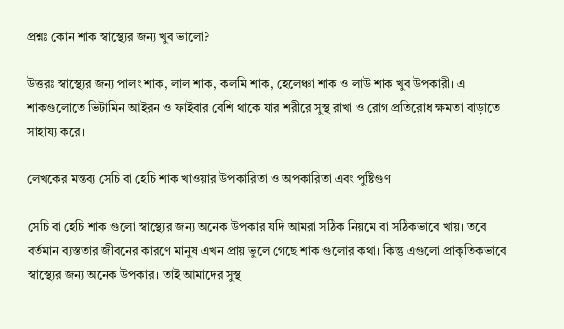প্রশ্নঃ কোন শাক স্বাস্থ্যের জন্য খুব ভালো?

উত্তরঃ স্বাস্থ্যের জন্য পালং শাক, লাল শাক, কলমি শাক, হেলেঞ্চা শাক ও লাউ শাক খুব উপকারী। এ শাকগুলোতে ভিটামিন আইরন ও ফাইবার বেশি থাকে যার শরীরে সুস্থ রাখা ও রোগ প্রতিরোধ ক্ষমতা বাড়াতে সাহায্য করে।

লেখকের মন্তব্য সেচি বা হেচি শাক খাওয়ার উপকারিতা ও অপকারিতা এবং পুষ্টিগুণ

সেচি বা হেচি শাক গুলো স্বাস্থ্যের জন্য অনেক উপকার যদি আমরা সঠিক নিয়মে বা সঠিকভাবে খায়। তবে বর্তমান ব্যস্ততার জীবনের কারণে মানুষ এখন প্রায় ভুলে গেছে শাক গুলোর কথা। কিন্তু এগুলো প্রাকৃতিকভাবে স্বাস্থ্যের জন্য অনেক উপকার। তাই আমাদের সুস্থ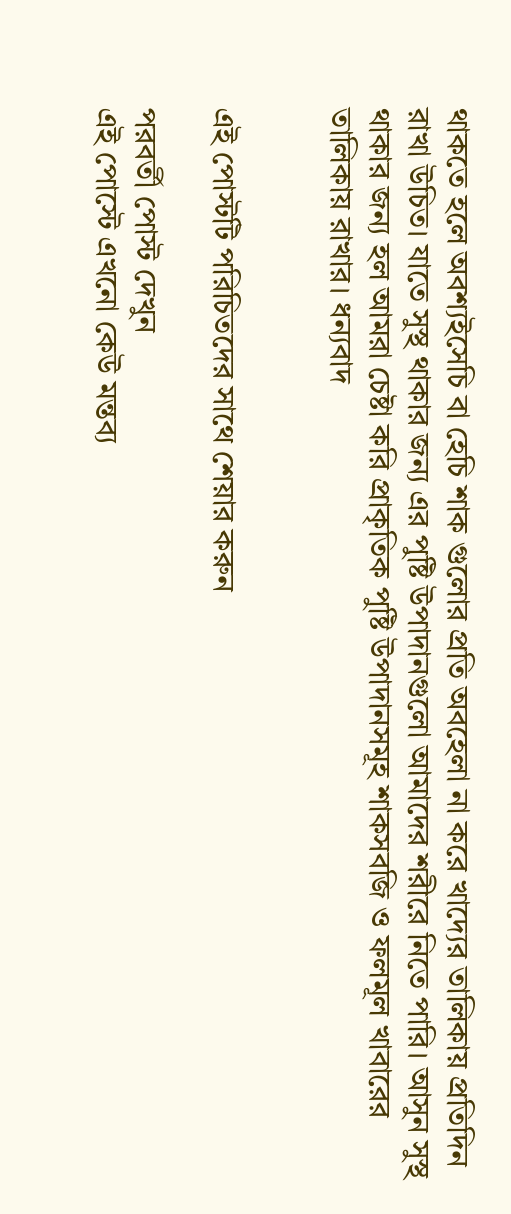থাকতে হলে অবশ্যইসেচি বা হেচি শাক গুলোর প্রতি অবহেলা না করে খাদ্যের তালিকায় প্রতিদিন রাখা উচিত। যাতে সুস্থ থাকার জন্য এর পুষ্টি উপাদানগুলো আমাদের শরীরে নিতে পারি। আসুন সুস্থ থাকার জন্য হল আমরা চেষ্টা করি প্রাকৃতিক পুষ্টি উপাদানসমূহ শাকসবজি ও ফলমূল খাবারের তালিকায় রাখার। ধন্যবাদ


এই পোস্টটি পরিচিতদের সাথে শেয়ার করুন

পরবর্তী পোস্ট দেখুন
এই পোস্টে এখনো কেউ মন্তব্য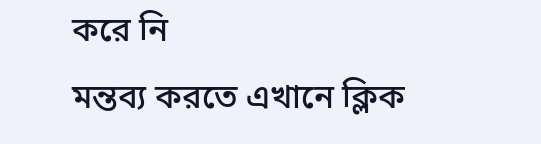করে নি
মন্তব্য করতে এখানে ক্লিক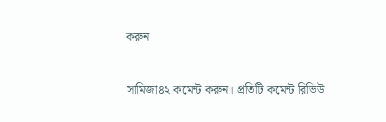করুন

সামিজা৪২ কমেন্ট করুন। প্রতিটি কমেন্ট রিভিউ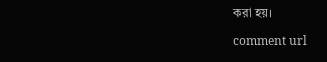করা হয়।

comment url